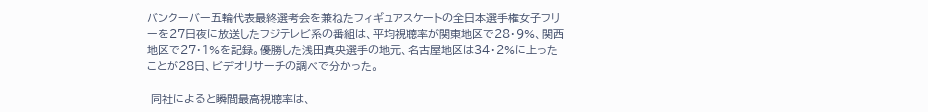バンクーバー五輪代表最終選考会を兼ねたフィギュアスケートの全日本選手権女子フリーを27日夜に放送したフジテレビ系の番組は、平均視聴率が関東地区で28・9%、関西地区で27・1%を記録。優勝した浅田真央選手の地元、名古屋地区は34・2%に上ったことが28日、ビデオリサーチの調べで分かった。

 同社によると瞬間最高視聴率は、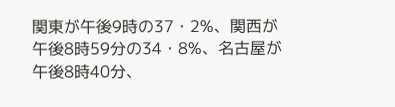関東が午後9時の37・2%、関西が午後8時59分の34・8%、名古屋が午後8時40分、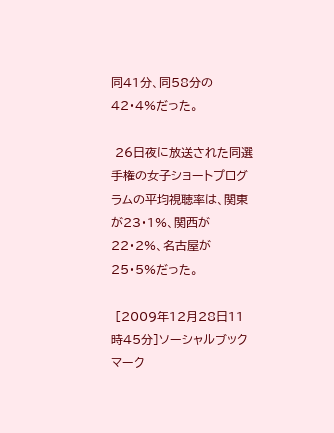同41分、同58分の42・4%だった。

 26日夜に放送された同選手権の女子ショートプログラムの平均視聴率は、関東が23・1%、関西が22・2%、名古屋が25・5%だった。

 [2009年12月28日11時45分]ソーシャルブックマーク